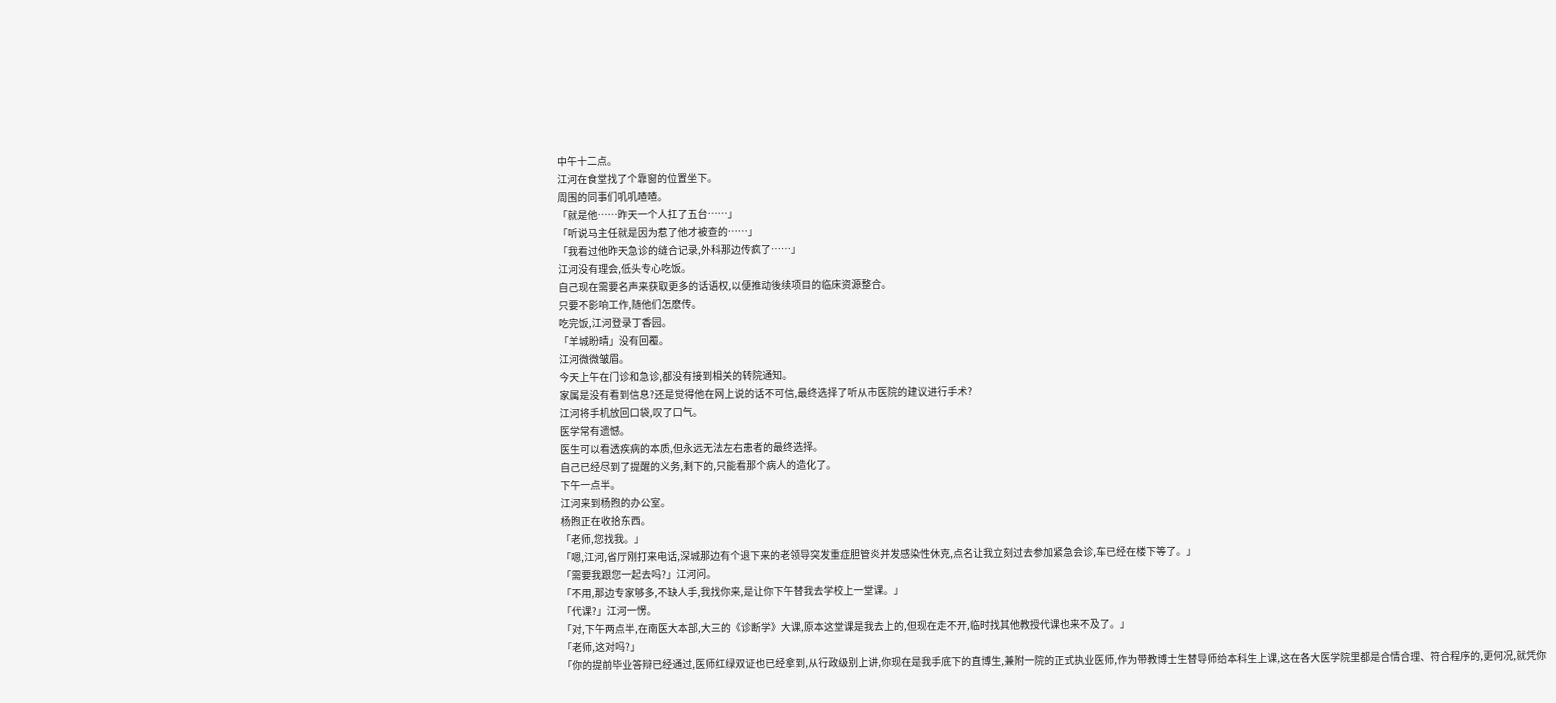中午十二点。
江河在食堂找了个靠窗的位置坐下。
周围的同事们叽叽喳喳。
「就是他……昨天一个人扛了五台……」
「听说马主任就是因为惹了他才被查的……」
「我看过他昨天急诊的缝合记录,外科那边传疯了……」
江河没有理会,低头专心吃饭。
自己现在需要名声来获取更多的话语权,以便推动後续项目的临床资源整合。
只要不影响工作,随他们怎麽传。
吃完饭,江河登录丁香园。
「羊城盼晴」没有回覆。
江河微微皱眉。
今天上午在门诊和急诊,都没有接到相关的转院通知。
家属是没有看到信息?还是觉得他在网上说的话不可信,最终选择了听从市医院的建议进行手术?
江河将手机放回口袋,叹了口气。
医学常有遗憾。
医生可以看透疾病的本质,但永远无法左右患者的最终选择。
自己已经尽到了提醒的义务,剩下的,只能看那个病人的造化了。
下午一点半。
江河来到杨煦的办公室。
杨煦正在收拾东西。
「老师,您找我。」
「嗯,江河,省厅刚打来电话,深城那边有个退下来的老领导突发重症胆管炎并发感染性休克,点名让我立刻过去参加紧急会诊,车已经在楼下等了。」
「需要我跟您一起去吗?」江河问。
「不用,那边专家够多,不缺人手,我找你来,是让你下午替我去学校上一堂课。」
「代课?」江河一愣。
「对,下午两点半,在南医大本部,大三的《诊断学》大课,原本这堂课是我去上的,但现在走不开,临时找其他教授代课也来不及了。」
「老师,这对吗?」
「你的提前毕业答辩已经通过,医师红绿双证也已经拿到,从行政级别上讲,你现在是我手底下的直博生,兼附一院的正式执业医师,作为带教博士生替导师给本科生上课,这在各大医学院里都是合情合理、符合程序的,更何况,就凭你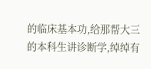的临床基本功,给那帮大三的本科生讲诊断学,绰绰有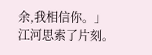余,我相信你。」
江河思索了片刻。